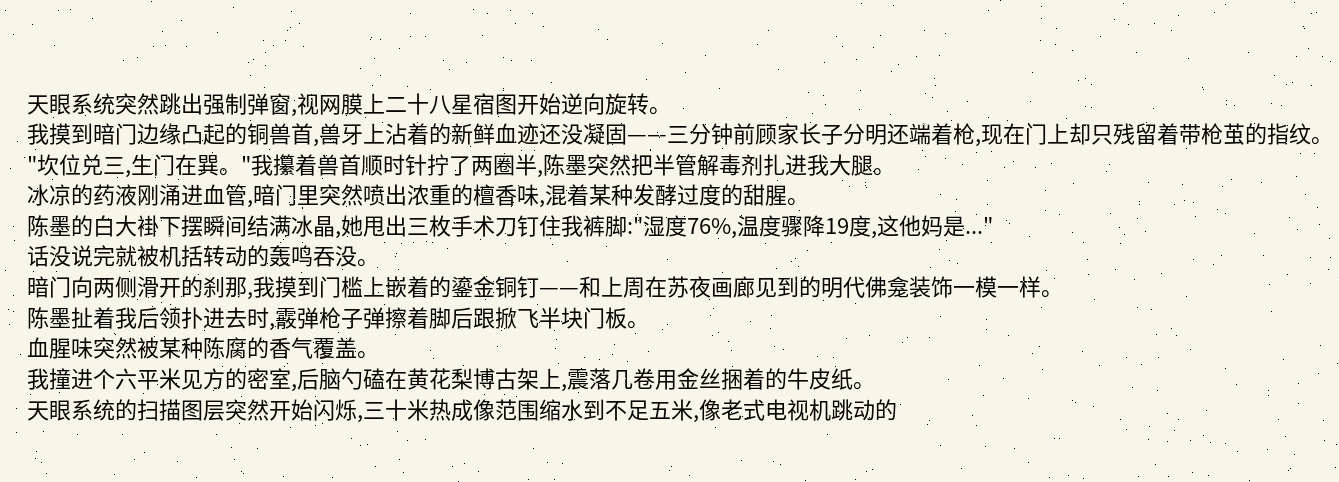天眼系统突然跳出强制弹窗,视网膜上二十八星宿图开始逆向旋转。
我摸到暗门边缘凸起的铜兽首,兽牙上沾着的新鲜血迹还没凝固——三分钟前顾家长子分明还端着枪,现在门上却只残留着带枪茧的指纹。
"坎位兑三,生门在巽。"我攥着兽首顺时针拧了两圈半,陈墨突然把半管解毒剂扎进我大腿。
冰凉的药液刚涌进血管,暗门里突然喷出浓重的檀香味,混着某种发酵过度的甜腥。
陈墨的白大褂下摆瞬间结满冰晶,她甩出三枚手术刀钉住我裤脚:"湿度76%,温度骤降19度,这他妈是..."
话没说完就被机括转动的轰鸣吞没。
暗门向两侧滑开的刹那,我摸到门槛上嵌着的鎏金铜钉——和上周在苏夜画廊见到的明代佛龛装饰一模一样。
陈墨扯着我后领扑进去时,霰弹枪子弹擦着脚后跟掀飞半块门板。
血腥味突然被某种陈腐的香气覆盖。
我撞进个六平米见方的密室,后脑勺磕在黄花梨博古架上,震落几卷用金丝捆着的牛皮纸。
天眼系统的扫描图层突然开始闪烁,三十米热成像范围缩水到不足五米,像老式电视机跳动的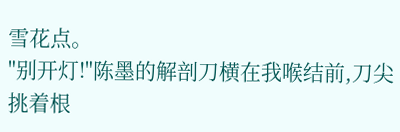雪花点。
"别开灯!"陈墨的解剖刀横在我喉结前,刀尖挑着根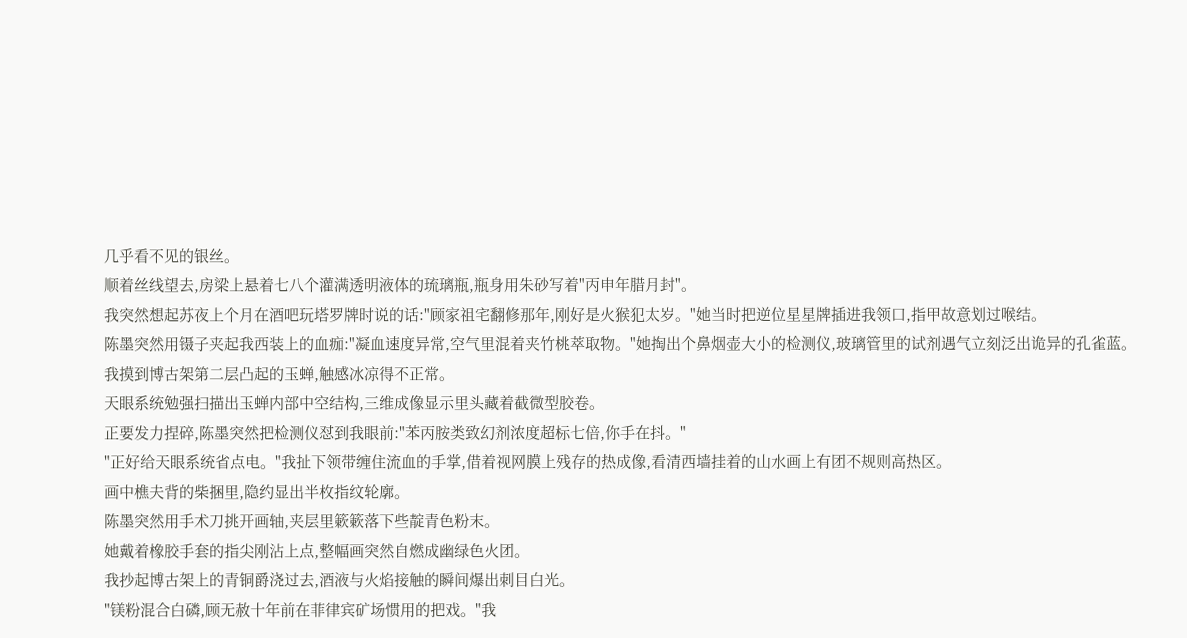几乎看不见的银丝。
顺着丝线望去,房梁上悬着七八个灌满透明液体的琉璃瓶,瓶身用朱砂写着"丙申年腊月封"。
我突然想起苏夜上个月在酒吧玩塔罗牌时说的话:"顾家祖宅翻修那年,刚好是火猴犯太岁。"她当时把逆位星星牌插进我领口,指甲故意划过喉结。
陈墨突然用镊子夹起我西装上的血痂:"凝血速度异常,空气里混着夹竹桃萃取物。"她掏出个鼻烟壶大小的检测仪,玻璃管里的试剂遇气立刻泛出诡异的孔雀蓝。
我摸到博古架第二层凸起的玉蝉,触感冰凉得不正常。
天眼系统勉强扫描出玉蝉内部中空结构,三维成像显示里头藏着截微型胶卷。
正要发力捏碎,陈墨突然把检测仪怼到我眼前:"苯丙胺类致幻剂浓度超标七倍,你手在抖。"
"正好给天眼系统省点电。"我扯下领带缠住流血的手掌,借着视网膜上残存的热成像,看清西墙挂着的山水画上有团不规则高热区。
画中樵夫背的柴捆里,隐约显出半枚指纹轮廓。
陈墨突然用手术刀挑开画轴,夹层里簌簌落下些靛青色粉末。
她戴着橡胶手套的指尖刚沾上点,整幅画突然自燃成幽绿色火团。
我抄起博古架上的青铜爵浇过去,酒液与火焰接触的瞬间爆出刺目白光。
"镁粉混合白磷,顾无赦十年前在菲律宾矿场惯用的把戏。"我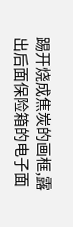踢开烧成焦炭的画框,露出后面保险箱的电子面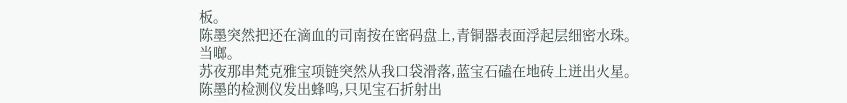板。
陈墨突然把还在滴血的司南按在密码盘上,青铜器表面浮起层细密水珠。
当啷。
苏夜那串梵克雅宝项链突然从我口袋滑落,蓝宝石磕在地砖上迸出火星。
陈墨的检测仪发出蜂鸣,只见宝石折射出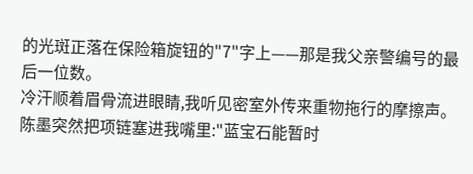的光斑正落在保险箱旋钮的"7"字上——那是我父亲警编号的最后一位数。
冷汗顺着眉骨流进眼睛,我听见密室外传来重物拖行的摩擦声。
陈墨突然把项链塞进我嘴里:"蓝宝石能暂时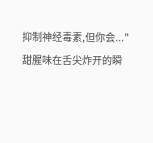抑制神经毒素,但你会..."
甜腥味在舌尖炸开的瞬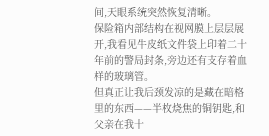间,天眼系统突然恢复清晰。
保险箱内部结构在视网膜上层层展开,我看见牛皮纸文件袋上印着二十年前的警局封条,旁边还有支存着血样的玻璃管。
但真正让我后颈发凉的是藏在暗格里的东西——半枚烧焦的铜钥匙,和父亲在我十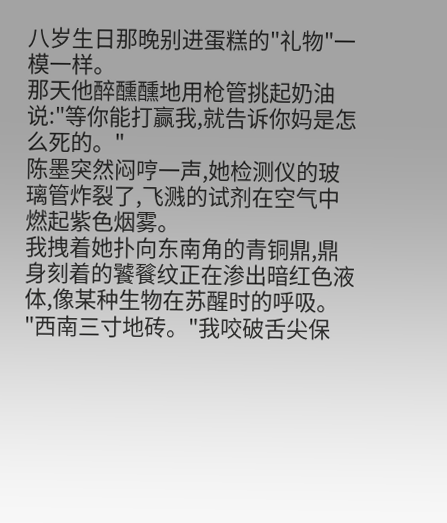八岁生日那晚别进蛋糕的"礼物"一模一样。
那天他醉醺醺地用枪管挑起奶油说:"等你能打赢我,就告诉你妈是怎么死的。"
陈墨突然闷哼一声,她检测仪的玻璃管炸裂了,飞溅的试剂在空气中燃起紫色烟雾。
我拽着她扑向东南角的青铜鼎,鼎身刻着的饕餮纹正在渗出暗红色液体,像某种生物在苏醒时的呼吸。
"西南三寸地砖。"我咬破舌尖保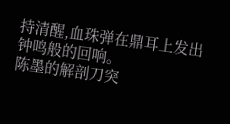持清醒,血珠弹在鼎耳上发出钟鸣般的回响。
陈墨的解剖刀突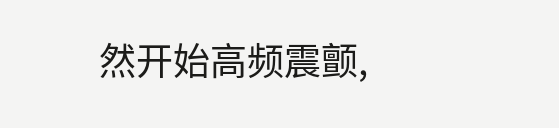然开始高频震颤,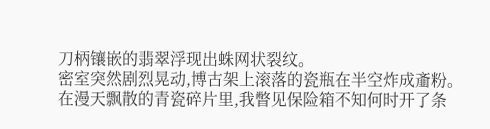刀柄镶嵌的翡翠浮现出蛛网状裂纹。
密室突然剧烈晃动,博古架上滚落的瓷瓶在半空炸成齑粉。
在漫天飘散的青瓷碎片里,我瞥见保险箱不知何时开了条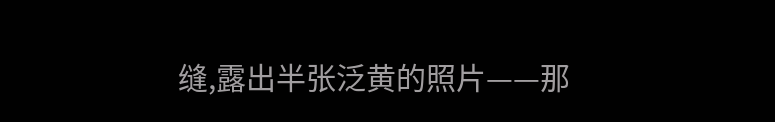缝,露出半张泛黄的照片——那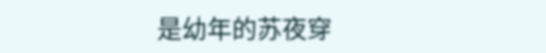是幼年的苏夜穿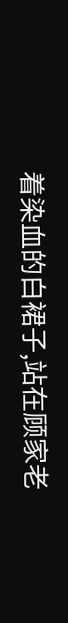着染血的白裙子,站在顾家老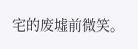宅的废墟前微笑。